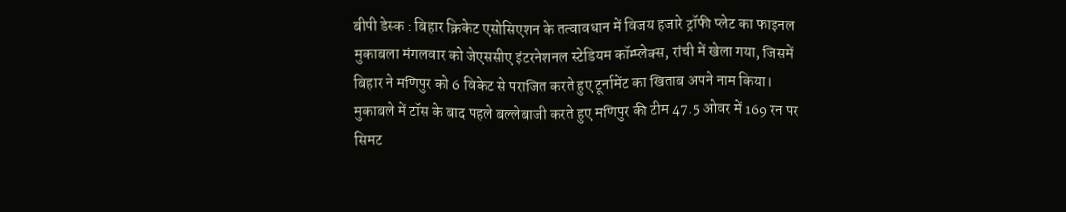बीपी डेस्क : बिहार क्रिकेट एसोसिएशन के तत्वावधान में विजय हजारे ट्रॉफी प्लेट का फाइनल मुकाबला मंगलवार को जेएससीए इंटरनेशनल स्टेडियम कॉम्प्लेक्स, रांची में खेला गया, जिसमें बिहार ने मणिपुर को 6 विकेट से पराजित करते हुए टूर्नामेंट का खिताब अपने नाम किया।
मुकाबले में टॉस के बाद पहले बल्लेबाजी करते हुए मणिपुर की टीम 47.5 ओवर में 169 रन पर सिमट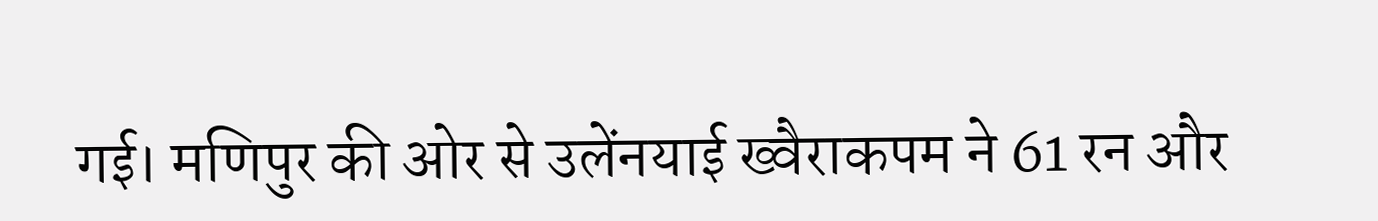गई। मणिपुर की ओर से उलेंनयाई ख्वैराकपम ने 61 रन और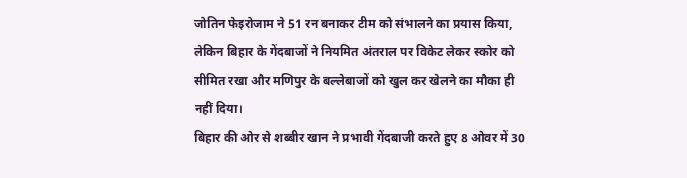जोतिन फेइरोजाम ने 51 रन बनाकर टीम को संभालने का प्रयास किया, लेकिन बिहार के गेंदबाजों ने नियमित अंतराल पर विकेट लेकर स्कोर को सीमित रखा और मणिपुर के बल्लेबाजों को खुल कर खेलने का मौका ही नहीं दिया।
बिहार की ओर से शब्बीर खान ने प्रभावी गेंदबाजी करते हुए 8 ओवर में 30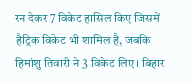रन देकर 7 विकेट हासिल किए जिसमें हैट्रिक विकेट भी शामिल है, जबकि हिमांशु तिवारी ने 3 विकेट लिए। बिहार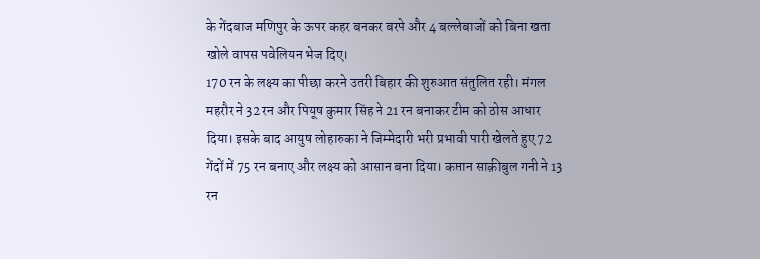के गेंदबाज मणिपुर के ऊपर कहर बनकर बरपे और 4 बल्लेबाजों को बिना खता खोले वापस पवेलियन भेज दिए।
170 रन के लक्ष्य का पीछा करने उतरी बिहार की शुरुआत संतुलित रही। मंगल महरौर ने 32 रन और पियूष कुमार सिंह ने 21 रन बनाकर टीम को ठोस आधार दिया। इसके बाद आयुष लोहारुका ने जिम्मेदारी भरी प्रभावी पारी खेलते हुए 72 गेंदों में 75 रन बनाए और लक्ष्य को आसान बना दिया। कप्तान साक़ीबुल गनी ने 13 रन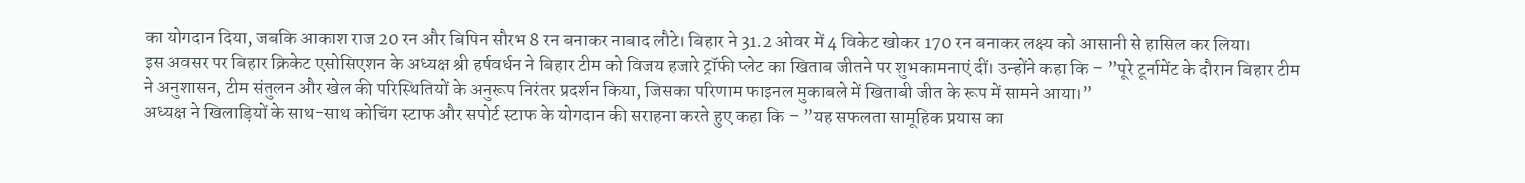का योगदान दिया, जबकि आकाश राज 20 रन और बिपिन सौरभ 8 रन बनाकर नाबाद लौटे। बिहार ने 31.2 ओवर में 4 विकेट खोकर 170 रन बनाकर लक्ष्य को आसानी से हासिल कर लिया।
इस अवसर पर बिहार क्रिकेट एसोसिएशन के अध्यक्ष श्री हर्षवर्धन ने बिहार टीम को विजय हजारे ट्रॉफी प्लेट का खिताब जीतने पर शुभकामनाएं दीं। उन्होंने कहा कि – ”पूरे टूर्नामेंट के दौरान बिहार टीम ने अनुशासन, टीम संतुलन और खेल की परिस्थितियों के अनुरूप निरंतर प्रदर्शन किया, जिसका परिणाम फाइनल मुकाबले में खिताबी जीत के रूप में सामने आया।”
अध्यक्ष ने खिलाड़ियों के साथ-साथ कोचिंग स्टाफ और सपोर्ट स्टाफ के योगदान की सराहना करते हुए कहा कि – ”यह सफलता सामूहिक प्रयास का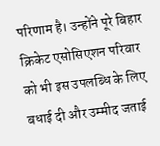परिणाम है। उन्होंने पूरे बिहार क्रिकेट एसोसिएशन परिवार को भी इस उपलब्धि के लिए बधाई दी और उम्मीद जताई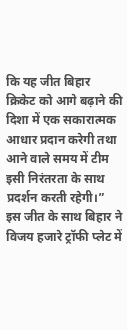कि यह जीत बिहार क्रिकेट को आगे बढ़ाने की दिशा में एक सकारात्मक आधार प्रदान करेगी तथा आने वाले समय में टीम इसी निरंतरता के साथ प्रदर्शन करती रहेगी।”
इस जीत के साथ बिहार ने विजय हजारे ट्रॉफी प्लेट में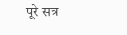पूरे सत्र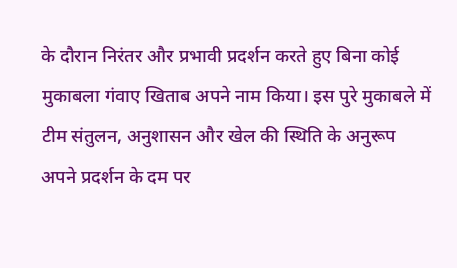के दौरान निरंतर और प्रभावी प्रदर्शन करते हुए बिना कोई मुकाबला गंवाए खिताब अपने नाम किया। इस पुरे मुकाबले में टीम संतुलन, अनुशासन और खेल की स्थिति के अनुरूप अपने प्रदर्शन के दम पर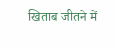खिताब जीतने में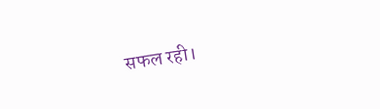सफल रही।